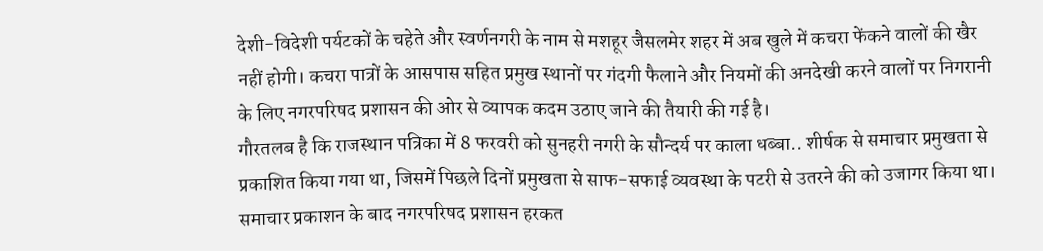देशी-विदेशी पर्यटकों के चहेते और स्वर्णनगरी के नाम से मशहूर जैसलमेर शहर में अब खुले में कचरा फेंकने वालों की खैर नहीं होगी। कचरा पात्रों के आसपास सहित प्रमुख स्थानों पर गंदगी फैलाने और नियमों की अनदेखी करने वालों पर निगरानी के लिए नगरपरिषद प्रशासन की ओर से व्यापक कदम उठाए जाने की तैयारी की गई है।
गौरतलब है कि राजस्थान पत्रिका में 8 फरवरी को सुनहरी नगरी के सौन्दर्य पर काला धब्बा.. शीर्षक से समाचार प्रमुखता से प्रकाशित किया गया था, जिसमें पिछले दिनों प्रमुखता से साफ-सफाई व्यवस्था के पटरी से उतरने की को उजागर किया था। समाचार प्रकाशन के बाद नगरपरिषद प्रशासन हरकत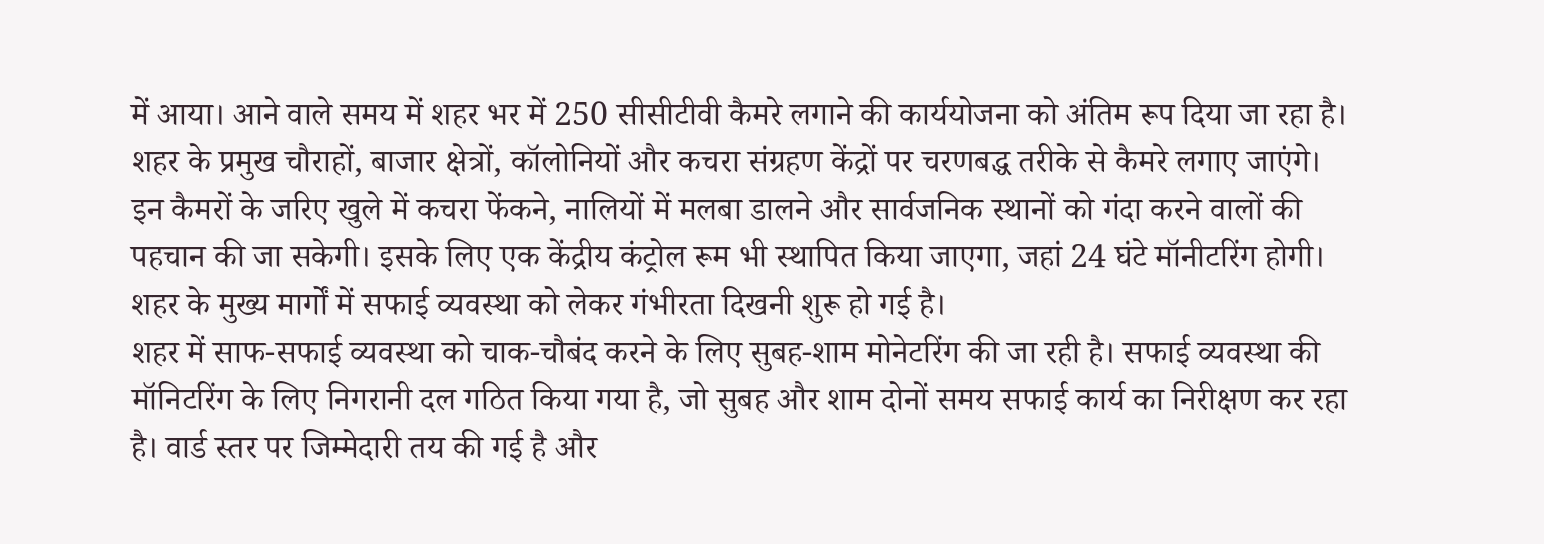में आया। आने वाले समय में शहर भर में 250 सीसीटीवी कैमरे लगाने की कार्ययोजना को अंतिम रूप दिया जा रहा है। शहर के प्रमुख चौराहों, बाजार क्षेत्रों, कॉलोनियों और कचरा संग्रहण केंद्रों पर चरणबद्ध तरीके से कैमरे लगाए जाएंगे। इन कैमरों के जरिए खुले में कचरा फेंकने, नालियों में मलबा डालने और सार्वजनिक स्थानों को गंदा करने वालों की पहचान की जा सकेगी। इसके लिए एक केंद्रीय कंट्रोल रूम भी स्थापित किया जाएगा, जहां 24 घंटे मॉनीटरिंग होगी। शहर के मुख्य मार्गों में सफाई व्यवस्था को लेकर गंभीरता दिखनी शुरू हो गई है।
शहर में साफ-सफाई व्यवस्था को चाक-चौबंद करने के लिए सुबह-शाम मोनेटरिंग की जा रही है। सफाई व्यवस्था की मॉनिटरिंग के लिए निगरानी दल गठित किया गया है, जो सुबह और शाम दोनों समय सफाई कार्य का निरीक्षण कर रहा है। वार्ड स्तर पर जिम्मेदारी तय की गई है और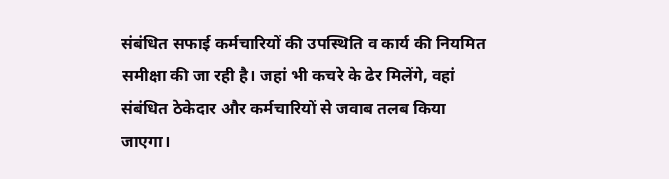संबंधित सफाई कर्मचारियों की उपस्थिति व कार्य की नियमित समीक्षा की जा रही है। जहां भी कचरे के ढेर मिलेंगे, वहां संबंधित ठेकेदार और कर्मचारियों से जवाब तलब किया जाएगा।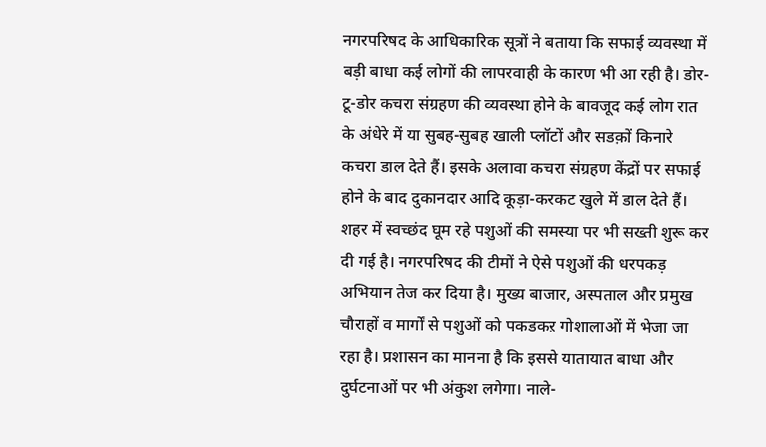नगरपरिषद के आधिकारिक सूत्रों ने बताया कि सफाई व्यवस्था में बड़ी बाधा कई लोगों की लापरवाही के कारण भी आ रही है। डोर-टू-डोर कचरा संग्रहण की व्यवस्था होने के बावजूद कई लोग रात के अंधेरे में या सुबह-सुबह खाली प्लॉटों और सडक़ों किनारे कचरा डाल देते हैं। इसके अलावा कचरा संग्रहण केंद्रों पर सफाई होने के बाद दुकानदार आदि कूड़ा-करकट खुले में डाल देते हैं। शहर में स्वच्छंद घूम रहे पशुओं की समस्या पर भी सख्ती शुरू कर दी गई है। नगरपरिषद की टीमों ने ऐसे पशुओं की धरपकड़ अभियान तेज कर दिया है। मुख्य बाजार, अस्पताल और प्रमुख चौराहों व मार्गों से पशुओं को पकडकऱ गोशालाओं में भेजा जा रहा है। प्रशासन का मानना है कि इससे यातायात बाधा और दुर्घटनाओं पर भी अंकुश लगेगा। नाले-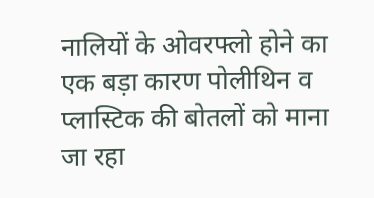नालियों के ओवरफ्लो होने का एक बड़ा कारण पोलीथिन व प्लास्टिक की बोतलों को माना जा रहा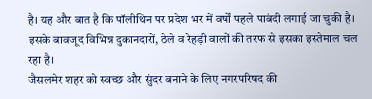है। यह और बात है कि पॉलीथिन पर प्रदेश भर में वर्षों पहले पाबंदी लगाई जा चुकी है। इसके बावजूद विभिन्न दुकानदारों, ठेले व रेहड़ी वालों की तरफ से इसका इस्तेमाल चल रहा है।
जैसलमेर शहर को स्वच्छ और सुंदर बनाने के लिए नगरपरिषद की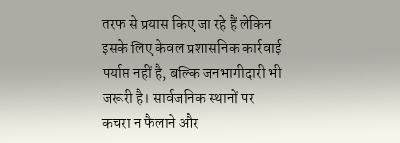तरफ से प्रयास किए जा रहे हैं लेकिन इसके लिए केवल प्रशासनिक कार्रवाई पर्याप्त नहीं है, बल्कि जनभागीदारी भी जरूरी है। सार्वजनिक स्थानों पर कचरा न फैलाने और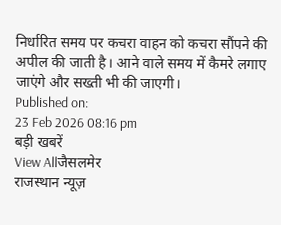निर्धारित समय पर कचरा वाहन को कचरा सौंपने की अपील की जाती है। आने वाले समय में कैमरे लगाए जाएंगे और सख्ती भी की जाएगी।
Published on:
23 Feb 2026 08:16 pm
बड़ी खबरें
View Allजैसलमेर
राजस्थान न्यूज़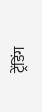ट्रेंडिंग